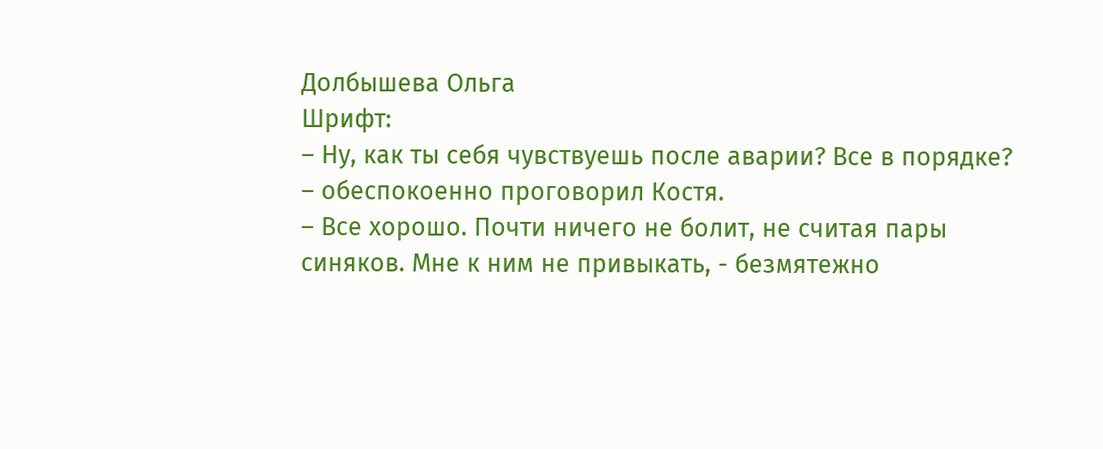Долбышева Ольга
Шрифт:
– Ну, как ты себя чувствуешь после аварии? Все в порядке?
– обеспокоенно проговорил Костя.
– Все хорошо. Почти ничего не болит, не считая пары синяков. Мне к ним не привыкать, - безмятежно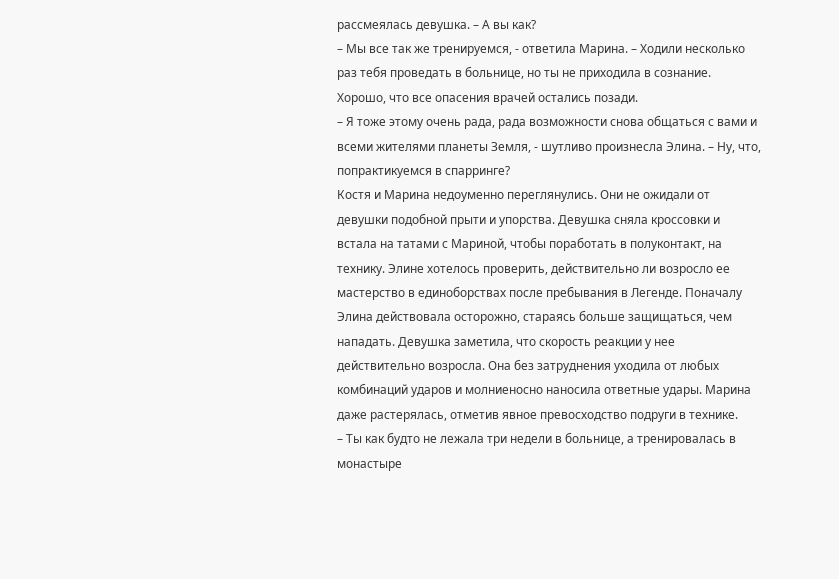рассмеялась девушка. – А вы как?
– Мы все так же тренируемся, - ответила Марина. – Ходили несколько раз тебя проведать в больнице, но ты не приходила в сознание. Хорошо, что все опасения врачей остались позади.
– Я тоже этому очень рада, рада возможности снова общаться с вами и всеми жителями планеты Земля, - шутливо произнесла Элина. – Ну, что, попрактикуемся в спарринге?
Костя и Марина недоуменно переглянулись. Они не ожидали от девушки подобной прыти и упорства. Девушка сняла кроссовки и встала на татами с Мариной, чтобы поработать в полуконтакт, на технику. Элине хотелось проверить, действительно ли возросло ее мастерство в единоборствах после пребывания в Легенде. Поначалу Элина действовала осторожно, стараясь больше защищаться, чем нападать. Девушка заметила, что скорость реакции у нее действительно возросла. Она без затруднения уходила от любых комбинаций ударов и молниеносно наносила ответные удары. Марина даже растерялась, отметив явное превосходство подруги в технике.
– Ты как будто не лежала три недели в больнице, а тренировалась в монастыре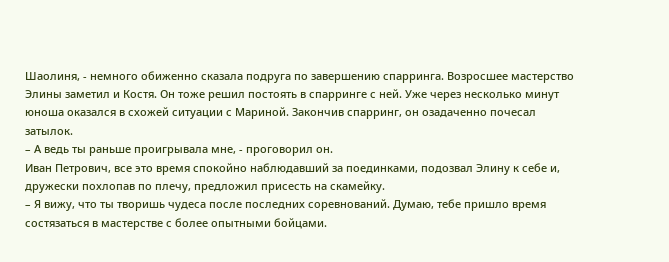Шаолиня, - немного обиженно сказала подруга по завершению спарринга. Возросшее мастерство Элины заметил и Костя. Он тоже решил постоять в спарринге с ней. Уже через несколько минут юноша оказался в схожей ситуации с Мариной. Закончив спарринг, он озадаченно почесал затылок.
– А ведь ты раньше проигрывала мне, - проговорил он.
Иван Петрович, все это время спокойно наблюдавший за поединками, подозвал Элину к себе и, дружески похлопав по плечу, предложил присесть на скамейку.
– Я вижу, что ты творишь чудеса после последних соревнований. Думаю, тебе пришло время состязаться в мастерстве с более опытными бойцами.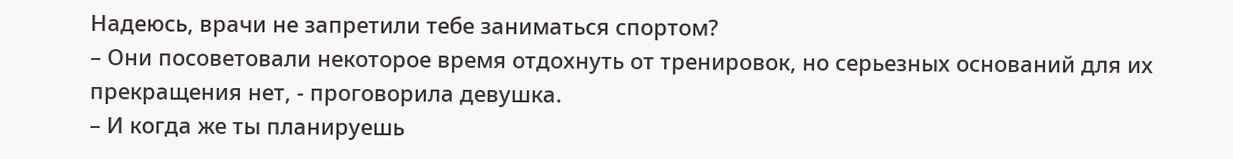Надеюсь, врачи не запретили тебе заниматься спортом?
– Они посоветовали некоторое время отдохнуть от тренировок, но серьезных оснований для их прекращения нет, - проговорила девушка.
– И когда же ты планируешь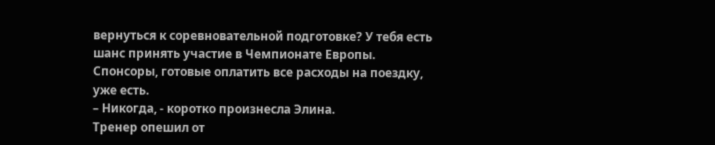вернуться к соревновательной подготовке? У тебя есть шанс принять участие в Чемпионате Европы. Спонсоры, готовые оплатить все расходы на поездку, уже есть.
– Никогда, - коротко произнесла Элина.
Тренер опешил от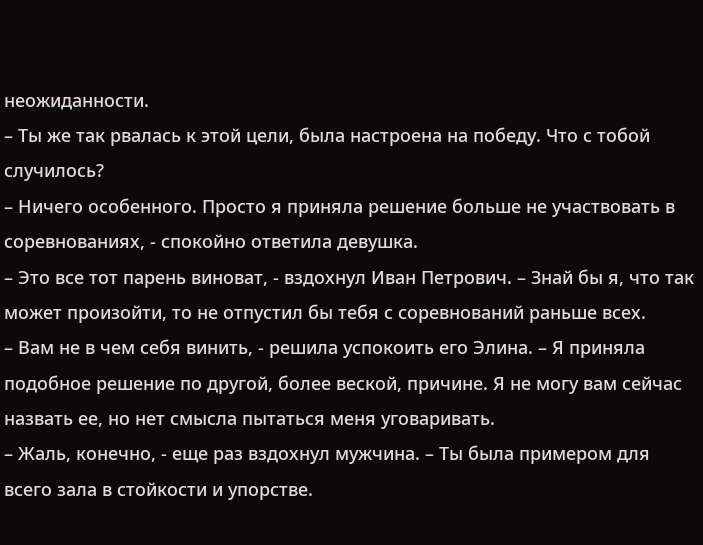неожиданности.
– Ты же так рвалась к этой цели, была настроена на победу. Что с тобой случилось?
– Ничего особенного. Просто я приняла решение больше не участвовать в соревнованиях, - спокойно ответила девушка.
– Это все тот парень виноват, - вздохнул Иван Петрович. – Знай бы я, что так может произойти, то не отпустил бы тебя с соревнований раньше всех.
– Вам не в чем себя винить, - решила успокоить его Элина. – Я приняла подобное решение по другой, более веской, причине. Я не могу вам сейчас назвать ее, но нет смысла пытаться меня уговаривать.
– Жаль, конечно, - еще раз вздохнул мужчина. – Ты была примером для всего зала в стойкости и упорстве.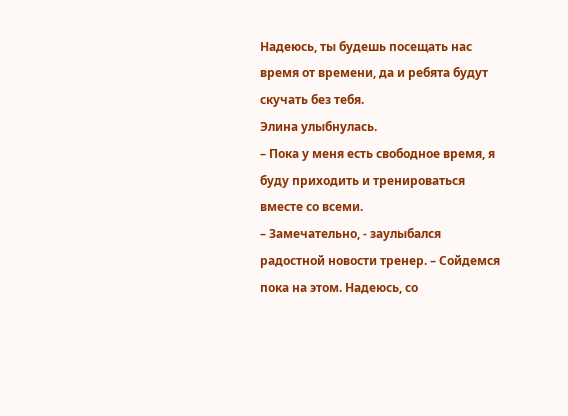Надеюсь, ты будешь посещать нас время от времени, да и ребята будут скучать без тебя.
Элина улыбнулась.
– Пока у меня есть свободное время, я буду приходить и тренироваться вместе со всеми.
– Замечательно, - заулыбался радостной новости тренер. – Сойдемся пока на этом. Надеюсь, со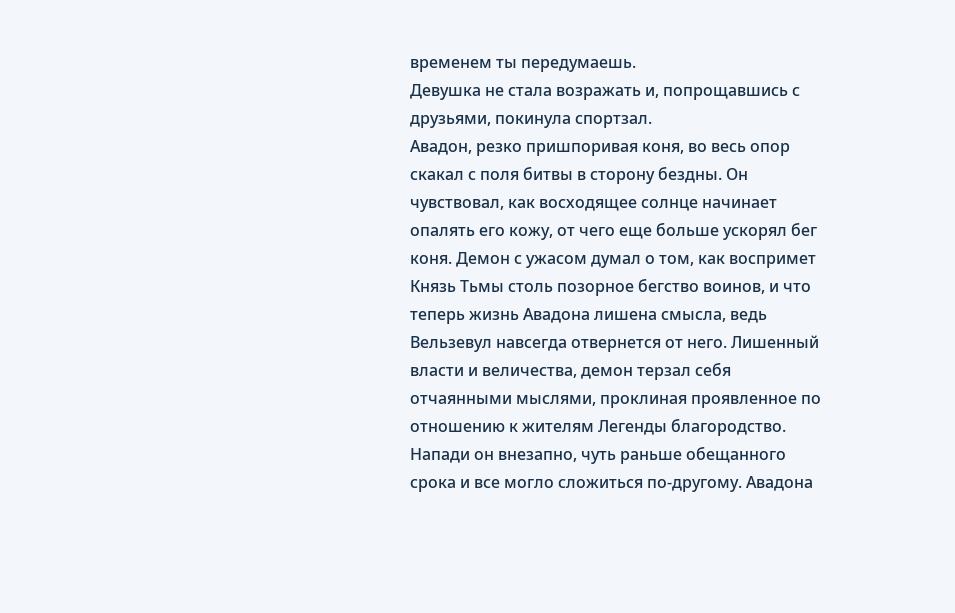временем ты передумаешь.
Девушка не стала возражать и, попрощавшись с друзьями, покинула спортзал.
Авадон, резко пришпоривая коня, во весь опор скакал с поля битвы в сторону бездны. Он чувствовал, как восходящее солнце начинает опалять его кожу, от чего еще больше ускорял бег коня. Демон с ужасом думал о том, как воспримет Князь Тьмы столь позорное бегство воинов, и что теперь жизнь Авадона лишена смысла, ведь Вельзевул навсегда отвернется от него. Лишенный власти и величества, демон терзал себя отчаянными мыслями, проклиная проявленное по отношению к жителям Легенды благородство. Напади он внезапно, чуть раньше обещанного срока и все могло сложиться по-другому. Авадона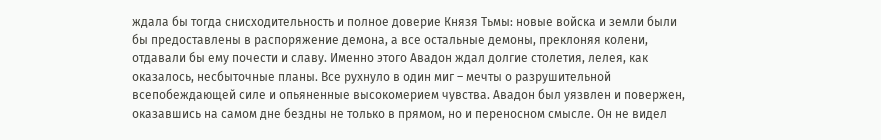ждала бы тогда снисходительность и полное доверие Князя Тьмы: новые войска и земли были бы предоставлены в распоряжение демона, а все остальные демоны, преклоняя колени, отдавали бы ему почести и славу. Именно этого Авадон ждал долгие столетия, лелея, как оказалось, несбыточные планы. Все рухнуло в один миг – мечты о разрушительной всепобеждающей силе и опьяненные высокомерием чувства. Авадон был уязвлен и повержен, оказавшись на самом дне бездны не только в прямом, но и переносном смысле. Он не видел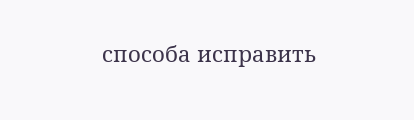способа исправить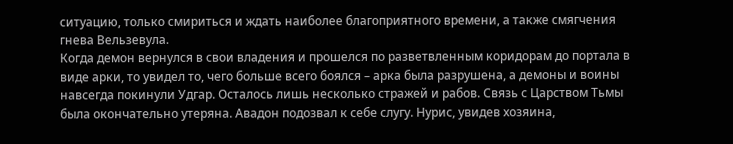ситуацию, только смириться и ждать наиболее благоприятного времени, а также смягчения гнева Вельзевула.
Когда демон вернулся в свои владения и прошелся по разветвленным коридорам до портала в виде арки, то увидел то, чего больше всего боялся – арка была разрушена, а демоны и воины навсегда покинули Удгар. Осталось лишь несколько стражей и рабов. Связь с Царством Тьмы была окончательно утеряна. Авадон подозвал к себе слугу. Нурис, увидев хозяина,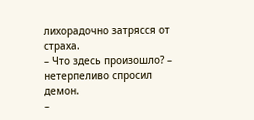лихорадочно затрясся от страха.
– Что здесь произошло? – нетерпеливо спросил демон.
–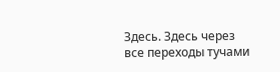Здесь. Здесь через все переходы тучами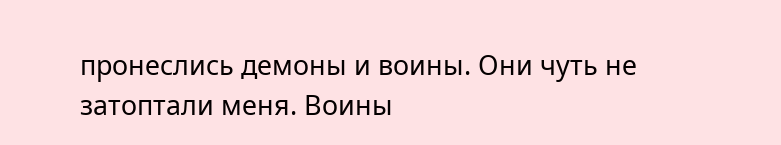пронеслись демоны и воины. Они чуть не затоптали меня. Воины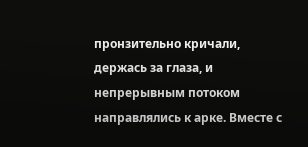пронзительно кричали, держась за глаза, и непрерывным потоком направлялись к арке. Вместе с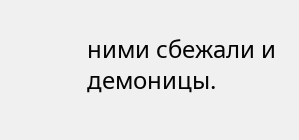ними сбежали и демоницы.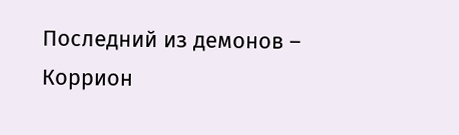Последний из демонов – Коррион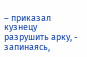– приказал кузнецу разрушить арку, - запинаясь,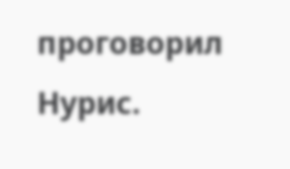проговорил Нурис.